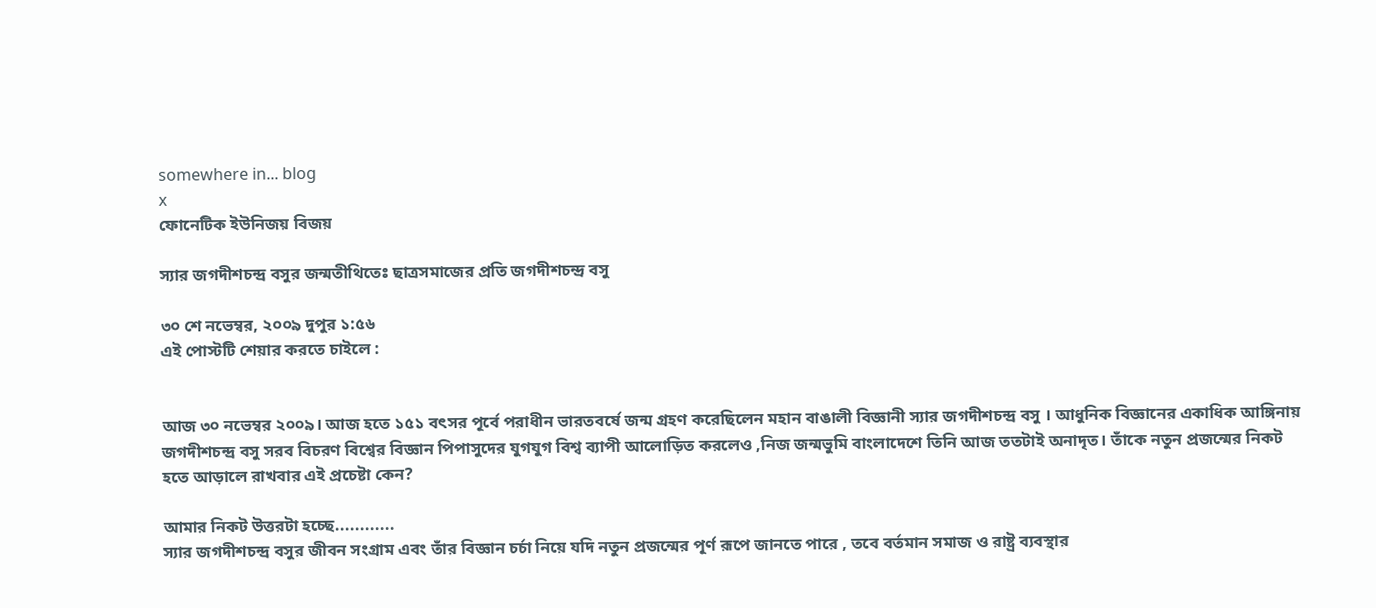somewhere in... blog
x
ফোনেটিক ইউনিজয় বিজয়

স্যার জগদীশচন্দ্র বসুর জন্মতীথিতেঃ ছাত্রসমাজের প্রতি জগদীশচন্দ্র বসু

৩০ শে নভেম্বর, ২০০৯ দুপুর ১:৫৬
এই পোস্টটি শেয়ার করতে চাইলে :


আজ ৩০ নভেম্বর ২০০৯। আজ হতে ১৫১ বৎসর পূর্বে পরাধীন ভারতবর্ষে জন্ম গ্রহণ করেছিলেন মহান বাঙালী বিজ্ঞানী স্যার জগদীশচন্দ্র বসু । আধুনিক বিজ্ঞানের একাধিক আঙ্গিনায় জগদীশচন্দ্র বসু সরব বিচরণ বিশ্বের বিজ্ঞান পিপাসুদের যুগযুগ বিশ্ব ব্যাপী আলোড়িত করলেও ,নিজ জন্মভুমি বাংলাদেশে তিনি আজ ততটাই অনাদৃত। তাঁকে নতুন প্রজন্মের নিকট হতে আড়ালে রাখবার এই প্রচেষ্টা কেন?

আমার নিকট উত্তরটা হচ্ছে............
স্যার জগদীশচন্দ্র বসুর জীবন সংগ্রাম এবং তাঁর বিজ্ঞান চর্চা নিয়ে যদি নতুন প্রজন্মের পূর্ণ রূপে জানতে পারে , তবে বর্তমান সমাজ ও রাষ্ট্র ব্যবস্থার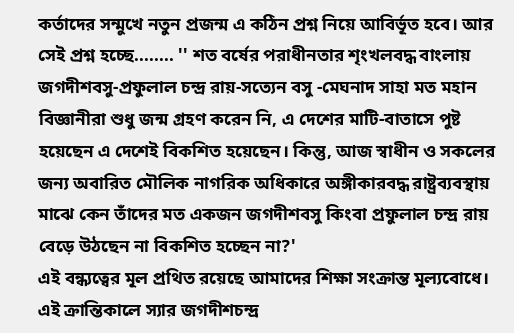কর্তাদের সন্মুখে নতুন প্রজন্ম এ কঠিন প্রশ্ন নিয়ে আবির্ভূত হবে। আর সেই প্রশ্ন হচ্ছে........ '' শত বর্ষের পরাধীনতার শৃংখলবদ্ধ বাংলায় জগদীশবসু-প্রফুলাল চন্দ্র রায়-সত্যেন বসু -মেঘনাদ সাহা মত মহান বিজ্ঞানীরা শুধু জন্ম গ্রহণ করেন নি, এ দেশের মাটি-বাতাসে পুষ্ট হয়েছেন এ দেশেই বিকশিত হয়েছেন। কিন্তু, আজ স্বাধীন ও সকলের জন্য অবারিত মৌলিক নাগরিক অধিকারে অঙ্গীকারবদ্ধ রাষ্ট্রব্যবস্থায় মাঝে কেন তাঁদের মত একজন জগদীশবসু কিংবা প্রফুলাল চন্দ্র রায় বেড়ে উঠছেন না বিকশিত হচ্ছেন না?'
এই বন্ধ্যত্বের মূল প্রথিত রয়েছে আমাদের শিক্ষা সংক্রান্ত মূল্যবোধে। এই ক্রান্তিকালে স্যার জগদীশচন্দ্র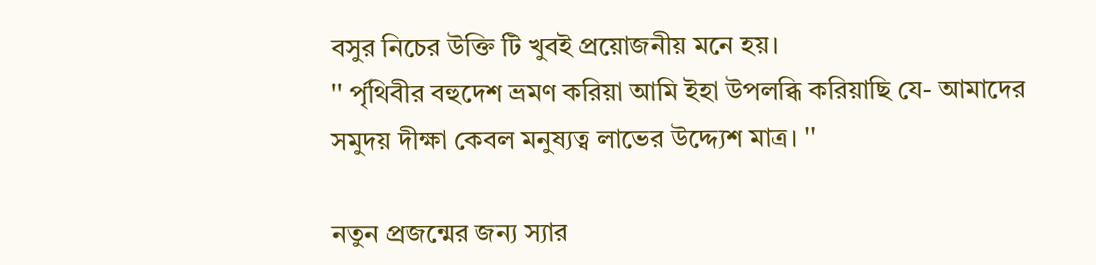বসুর নিচের উক্তি টি খুবই প্রয়োজনীয় মনে হয়।
'' র্পৃথিবীর বহুদেশ ভ্রমণ করিয়া আমি ইহা উপলব্ধি করিয়াছি যে- আমাদের সমুদয় দীক্ষা কেবল মনুষ্যত্ব লাভের উদ্দ্যেশ মাত্র। ''

নতুন প্রজন্মের জন্য স্যার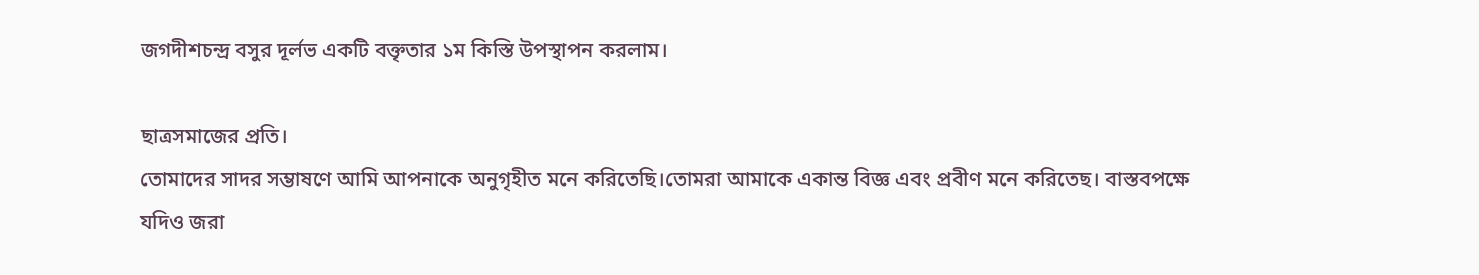জগদীশচন্দ্র বসুর দূর্লভ একটি বক্তৃতার ১ম কিস্তি উপস্থাপন করলাম।

ছাত্রসমাজের প্রতি।
তোমাদের সাদর সম্ভাষণে আমি আপনাকে অনুগৃহীত মনে করিতেছি।তোমরা আমাকে একান্ত বিজ্ঞ এবং প্রবীণ মনে করিতেছ। বাস্তবপক্ষে যদিও জরা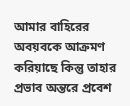আমার বাহিরের অবয়বকে আক্রমণ করিয়াছে কিন্তু তাহার প্রভাব অন্তরে প্রবেশ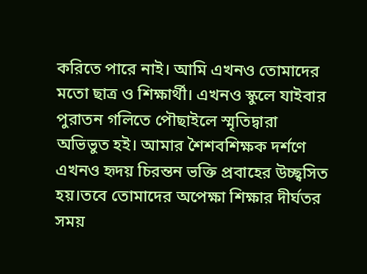করিতে পারে নাই। আমি এখনও তোমাদের মতো ছাত্র ও শিক্ষার্থী। এখনও স্কুলে যাইবার পুরাতন গলিতে পৌছাইলে স্মৃতিদ্বারা অভিভুত হই। আমার শৈশবশিক্ষক দর্শণে এখনও হৃদয় চিরন্তন ভক্তি প্রবাহের উচ্ছ্বসিত হয়।তবে তোমাদের অপেক্ষা শিক্ষার দীর্ঘতর সময়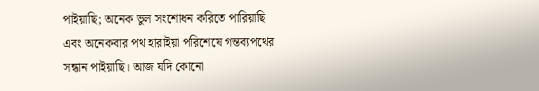পাইয়াছি; অনেক ভুল সংশোধন করিতে পারিয়াছি এবং অনেকবার পথ হারাইয়া পরিশেষে গন্তব্যপথের সন্ধান পাইয়াছি। আজ যদি কোনো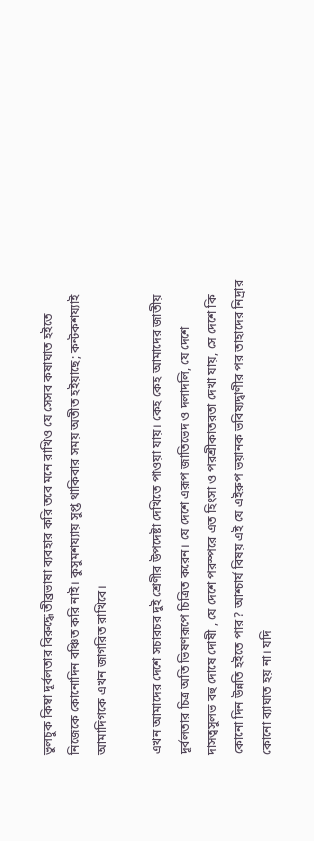ভুলচুক কিম্বা দূর্বলতার বিরুদ্ধে তীব্রভাষা ব্যবহার করি তবে মনে রাখিও যে সেসব কষাঘাত হইতে নিজেকে কোনোদিন বঞ্চিত করি নাই। কুসুমশয্যায় সুপ্ত থাকিবার সময় অতীত হইয়াছে; কন্টকশয্যাই আমাদিগকে এখন জাগরিত রাখিবে।

এখন আমাদের দেশে সচারচর দুই শ্রেণীর উপদেষ্টা দেখিতে পাওয়া যায়। কেহ কেহ আমাদের জাতীয় দূর্বলতার চিত্র অতি ভিষণরূপে চিত্রিত করেন। যে দেশে এরূপ জাতিভেদ ও দলাদলি, যে দেশে দাসত্বসুলভ বহু দোষে দোষী , যে দেশে পরস্পরে এত হিংসা ও পরশ্রীকাতরতা দেখা যায়, সে দেশে কি কোনো দিন উন্নতি হইতে পার? আশ্চার্য বিষয় এই যে এইরুপ ভয়ানক ভবিষ্যদ্বাণীর পর তাহাদের নিদ্রার কোনো ব্যাঘাত হয় না। যদি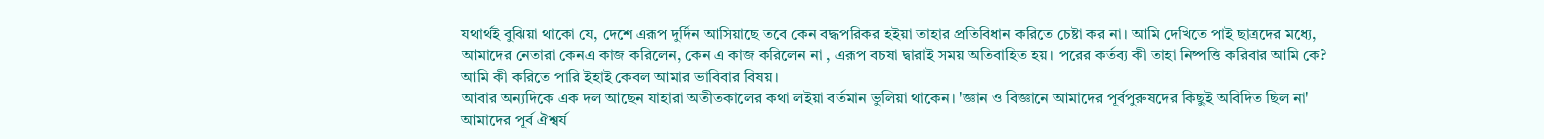যথার্থই বুঝিয়া থাকো যে, দেশে এরূপ দুর্দিন আসিয়াছে তবে কেন বদ্ধপরিকর হইয়া তাহার প্রতিবিধান করিতে চেষ্টা কর না। আমি দেখিতে পাই ছাত্রদের মধ্যে, আমাদের নেতারা কেনএ কাজ করিলেন, কেন এ কাজ করিলেন না , এরূপ বচষা দ্বারাই সময় অতিবাহিত হয়। পরের কর্তব্য কী তাহা নিষ্পত্তি করিবার আমি কে? আমি কী করিতে পারি ইহাই কেবল আমার ভাবিবার বিষয়।
আবার অন্যদিকে এক দল আছেন যাহারা অতীতকালের কথা লইয়া বর্তমান ভুলিয়া থাকেন। 'জ্ঞান ও বিজ্ঞানে আমাদের পূর্বপুরুষদের কিছুই অবিদিত ছিল না' আমাদের পূর্ব ঐশ্বর্য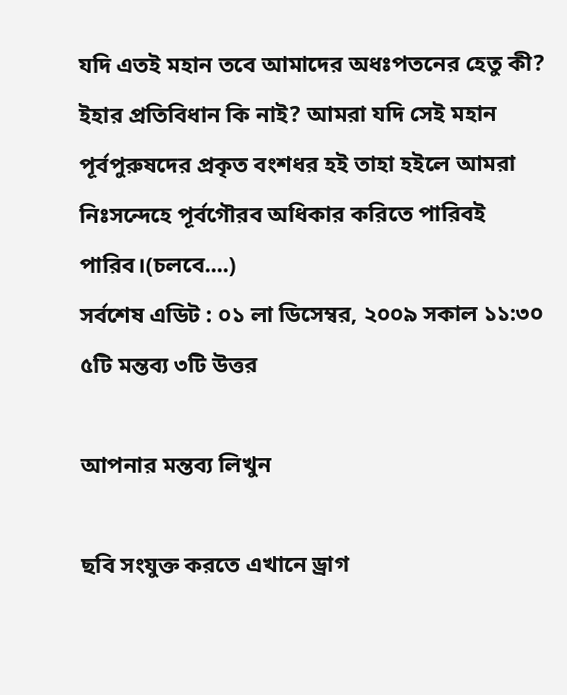যদি এতই মহান তবে আমাদের অধঃপতনের হেতু কী? ইহার প্রতিবিধান কি নাই? আমরা যদি সেই মহান পূর্বপুরুষদের প্রকৃত বংশধর হই তাহা হইলে আমরা নিঃসন্দেহে পূর্বগৌরব অধিকার করিতে পারিবই পারিব।(চলবে....)
সর্বশেষ এডিট : ০১ লা ডিসেম্বর, ২০০৯ সকাল ১১:৩০
৫টি মন্তব্য ৩টি উত্তর

আপনার মন্তব্য লিখুন

ছবি সংযুক্ত করতে এখানে ড্রাগ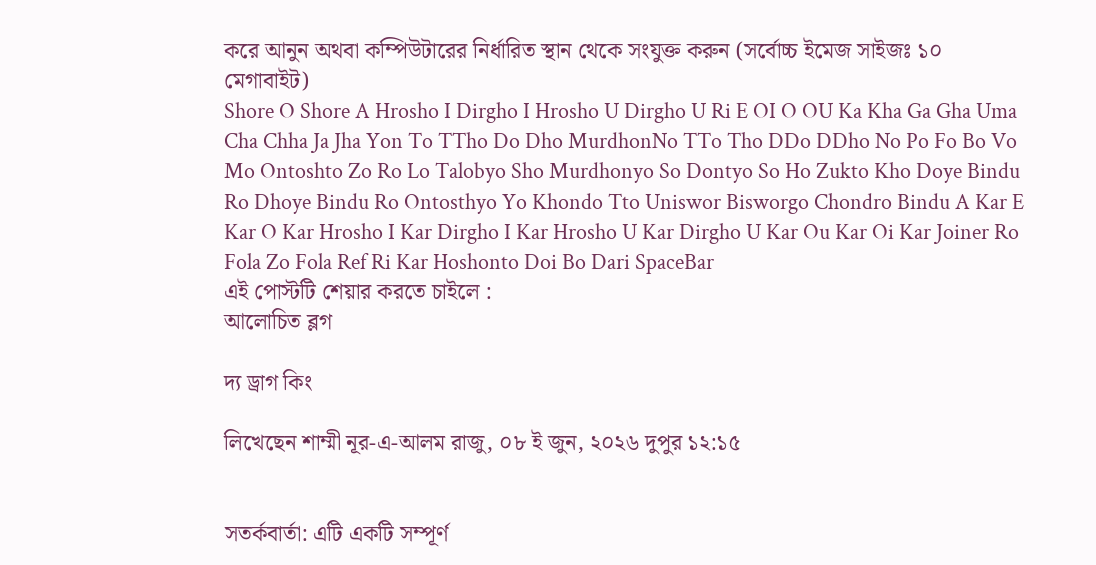করে আনুন অথবা কম্পিউটারের নির্ধারিত স্থান থেকে সংযুক্ত করুন (সর্বোচ্চ ইমেজ সাইজঃ ১০ মেগাবাইট)
Shore O Shore A Hrosho I Dirgho I Hrosho U Dirgho U Ri E OI O OU Ka Kha Ga Gha Uma Cha Chha Ja Jha Yon To TTho Do Dho MurdhonNo TTo Tho DDo DDho No Po Fo Bo Vo Mo Ontoshto Zo Ro Lo Talobyo Sho Murdhonyo So Dontyo So Ho Zukto Kho Doye Bindu Ro Dhoye Bindu Ro Ontosthyo Yo Khondo Tto Uniswor Bisworgo Chondro Bindu A Kar E Kar O Kar Hrosho I Kar Dirgho I Kar Hrosho U Kar Dirgho U Kar Ou Kar Oi Kar Joiner Ro Fola Zo Fola Ref Ri Kar Hoshonto Doi Bo Dari SpaceBar
এই পোস্টটি শেয়ার করতে চাইলে :
আলোচিত ব্লগ

দ্য ড্রাগ কিং

লিখেছেন শাম্মী নূর-এ-আলম রাজু, ০৮ ই জুন, ২০২৬ দুপুর ১২:১৫


সতর্কবার্তা: এটি একটি সম্পূর্ণ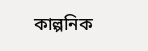কাল্পনিক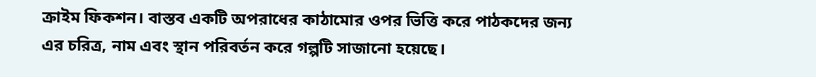ক্রাইম ফিকশন। বাস্তব একটি অপরাধের কাঠামোর ওপর ভিত্তি করে পাঠকদের জন্য এর চরিত্র, নাম এবং স্থান পরিবর্তন করে গল্পটি সাজানো হয়েছে।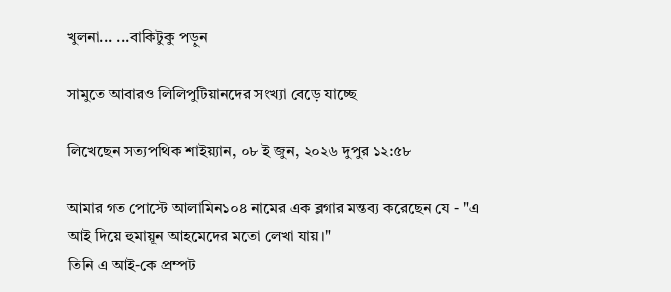খুলনা... ...বাকিটুকু পড়ুন

সামুতে আবারও লিলিপুটিয়ানদের সংখ্যা বেড়ে যাচ্ছে

লিখেছেন সত্যপথিক শাইয়্যান, ০৮ ই জুন, ২০২৬ দুপুর ১২:৫৮

আমার গত পোস্টে আলামিন১০৪ নামের এক ব্লগার মন্তব্য করেছেন যে - "এ আই দিয়ে হুমায়ূন আহমেদের মতো লেখা যায়।"
তিনি এ আই-কে প্রম্পট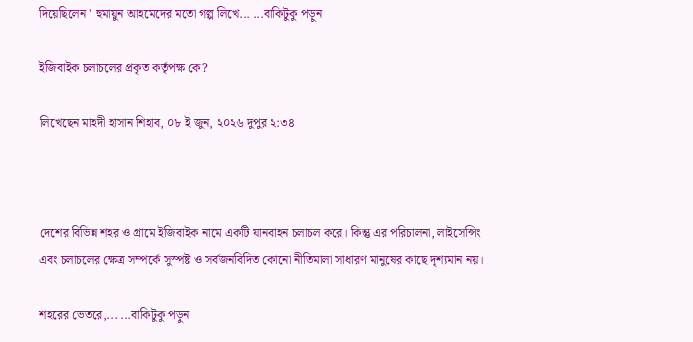দিয়েছিলেন ' হুমায়ুন আহমেদের মতো গল্প লিখে... ...বাকিটুকু পড়ুন

ইজিবাইক চলাচলের প্রকৃত কর্তৃপক্ষ কে?

লিখেছেন মাহদী হাসান শিহাব, ০৮ ই জুন, ২০২৬ দুপুর ২:৩৪



দেশের বিভিন্ন শহর ও গ্রামে ইজিবাইক নামে একটি যানবাহন চলাচল করে। কিন্তু এর পরিচালনা, লাইসেন্সিং এবং চলাচলের ক্ষেত্র সম্পর্কে সুস্পষ্ট ও সর্বজনবিদিত কোনো নীতিমালা সাধারণ মানুষের কাছে দৃশ্যমান নয়।

শহরের ভেতরে,... ...বাকিটুকু পড়ুন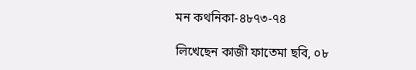মন কথনিকা-৪৮৭৩-৭৪

লিখেছেন কাজী ফাতেমা ছবি, ০৮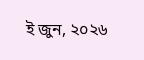ই জুন, ২০২৬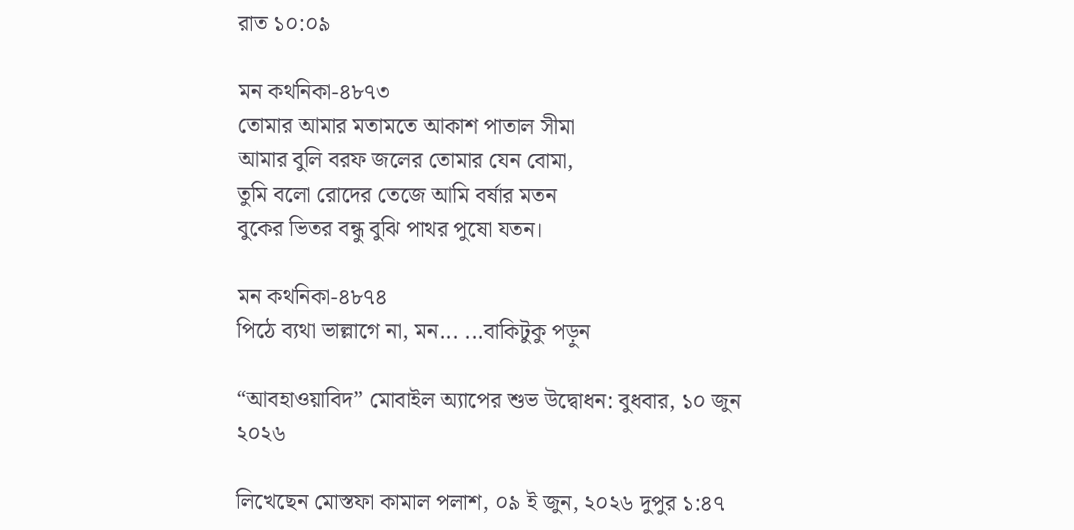রাত ১০:০৯

মন কথনিকা-৪৮৭৩
তোমার আমার মতামতে আকাশ পাতাল সীমা
আমার বুলি বরফ জলের তোমার যেন বোমা,
তুমি বলো রোদের তেজে আমি বর্ষার মতন
বুকের ভিতর বন্ধু বুঝি পাথর পুষো যতন।

মন কথনিকা-৪৮৭৪
পিঠে ব্যথা ভাল্লাগে না, মন... ...বাকিটুকু পড়ুন

“আবহাওয়াবিদ” মোবাইল অ্যাপের শুভ উদ্বোধন: বুধবার, ১০ জুন ২০২৬

লিখেছেন মোস্তফা কামাল পলাশ, ০৯ ই জুন, ২০২৬ দুপুর ১:৪৭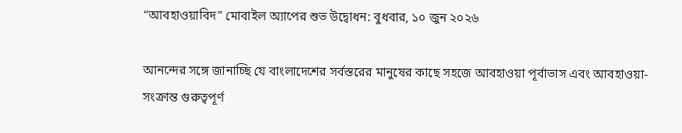“আবহাওয়াবিদ” মোবাইল অ্যাপের শুভ উদ্বোধন: বুধবার, ১০ জুন ২০২৬

আনন্দের সঙ্গে জানাচ্ছি যে বাংলাদেশের সর্বস্তরের মানুষের কাছে সহজে আবহাওয়া পূর্বাভাস এবং আবহাওয়া-সংক্রান্ত গুরুত্বপূর্ণ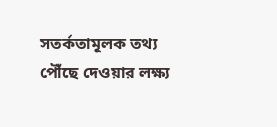সতর্কতামূলক তথ্য পৌঁছে দেওয়ার লক্ষ্য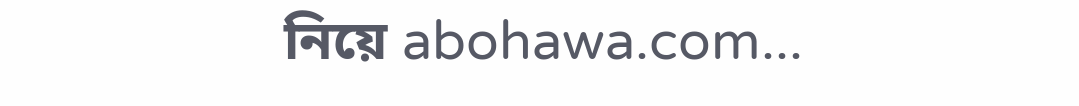নিয়ে abohawa.com...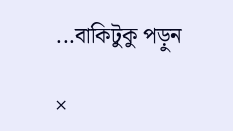...বাকিটুকু পড়ুন

×